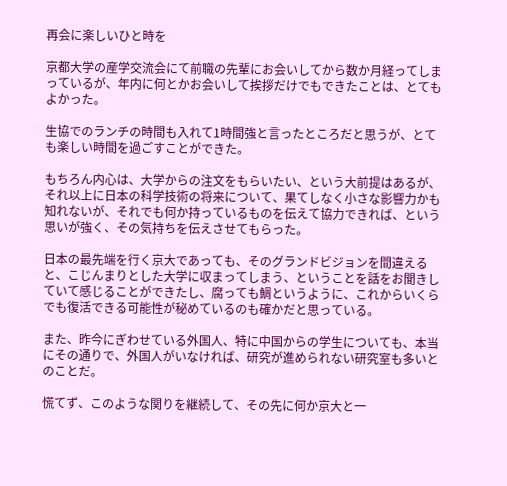再会に楽しいひと時を

京都大学の産学交流会にて前職の先輩にお会いしてから数か月経ってしまっているが、年内に何とかお会いして挨拶だけでもできたことは、とてもよかった。

生協でのランチの時間も入れて1時間強と言ったところだと思うが、とても楽しい時間を過ごすことができた。

もちろん内心は、大学からの注文をもらいたい、という大前提はあるが、それ以上に日本の科学技術の将来について、果てしなく小さな影響力かも知れないが、それでも何か持っているものを伝えて協力できれば、という思いが強く、その気持ちを伝えさせてもらった。

日本の最先端を行く京大であっても、そのグランドビジョンを間違えると、こじんまりとした大学に収まってしまう、ということを話をお聞きしていて感じることができたし、腐っても鯛というように、これからいくらでも復活できる可能性が秘めているのも確かだと思っている。

また、昨今にぎわせている外国人、特に中国からの学生についても、本当にその通りで、外国人がいなければ、研究が進められない研究室も多いとのことだ。

慌てず、このような関りを継続して、その先に何か京大と一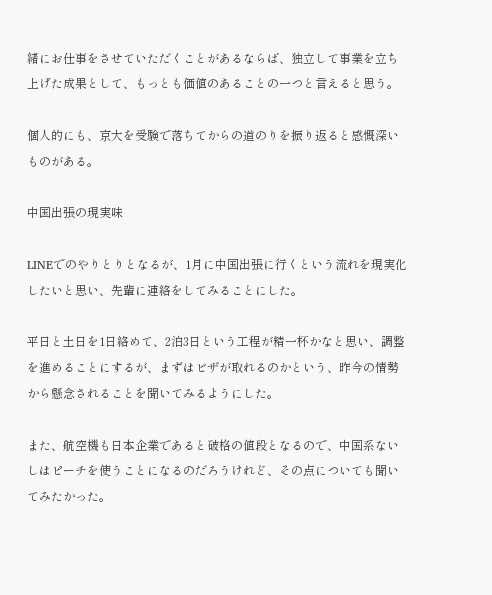緒にお仕事をさせていただくことがあるならば、独立して事業を立ち上げた成果として、もっとも価値のあることの一つと言えると思う。

個人的にも、京大を受験で落ちてからの道のりを振り返ると感慨深いものがある。

中国出張の現実味

LINEでのやりとりとなるが、1月に中国出張に行くという流れを現実化したいと思い、先輩に連絡をしてみることにした。

平日と土日を1日絡めて、2泊3日という工程が精一杯かなと思い、調整を進めることにするが、まずはビザが取れるのかという、昨今の情勢から懸念されることを聞いてみるようにした。

また、航空機も日本企業であると破格の値段となるので、中国系ないしはピーチを使うことになるのだろうけれど、その点についても聞いてみたかった。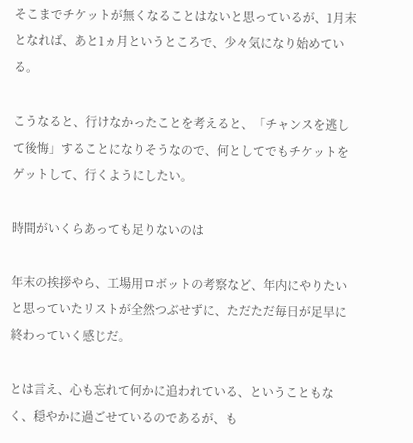そこまでチケットが無くなることはないと思っているが、1月末となれば、あと1ヵ月というところで、少々気になり始めている。

こうなると、行けなかったことを考えると、「チャンスを逃して後悔」することになりそうなので、何としてでもチケットをゲットして、行くようにしたい。

時間がいくらあっても足りないのは

年末の挨拶やら、工場用ロボットの考察など、年内にやりたいと思っていたリストが全然つぶせずに、ただただ毎日が足早に終わっていく感じだ。

とは言え、心も忘れて何かに追われている、ということもなく、穏やかに過ごせているのであるが、も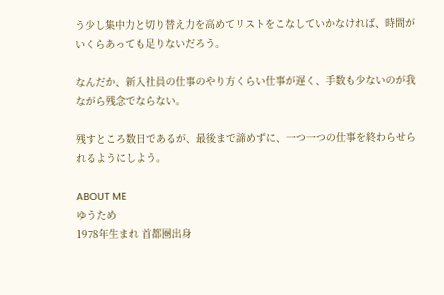う少し集中力と切り替え力を高めてリストをこなしていかなければ、時間がいくらあっても足りないだろう。

なんだか、新入社員の仕事のやり方くらい仕事が遅く、手数も少ないのが我ながら残念でならない。

残すところ数日であるが、最後まで諦めずに、一つ一つの仕事を終わらせられるようにしよう。

ABOUT ME
ゆうため
1978年生まれ 首都圏出身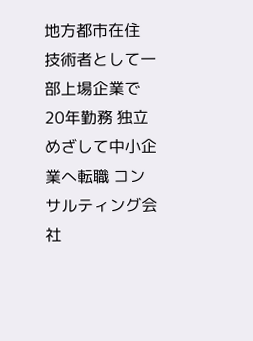地方都市在住 技術者として一部上場企業で20年勤務 独立めざして中小企業へ転職 コンサルティング会社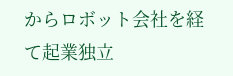からロボット会社を経て起業独立